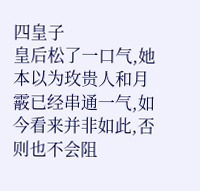四皇子
皇后松了一口气,她本以为玫贵人和月霰已经串通一气,如今看来并非如此,否则也不会阻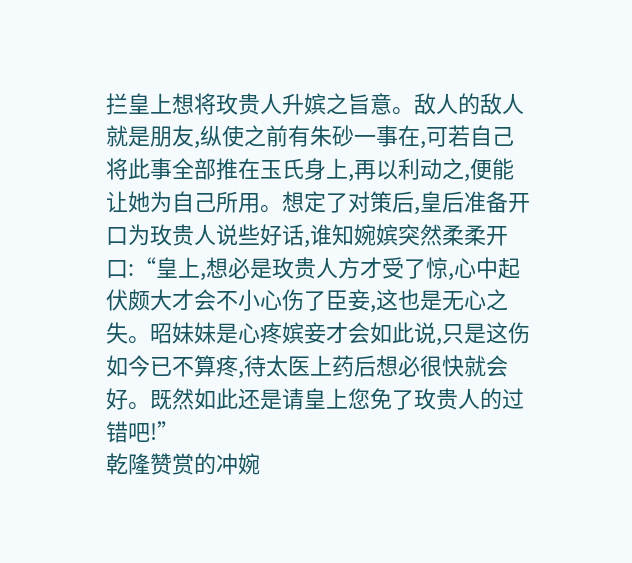拦皇上想将玫贵人升嫔之旨意。敌人的敌人就是朋友,纵使之前有朱砂一事在,可若自己将此事全部推在玉氏身上,再以利动之,便能让她为自己所用。想定了对策后,皇后准备开口为玫贵人说些好话,谁知婉嫔突然柔柔开口:“皇上,想必是玫贵人方才受了惊,心中起伏颇大才会不小心伤了臣妾,这也是无心之失。昭妹妹是心疼嫔妾才会如此说,只是这伤如今已不算疼,待太医上药后想必很快就会好。既然如此还是请皇上您免了玫贵人的过错吧!”
乾隆赞赏的冲婉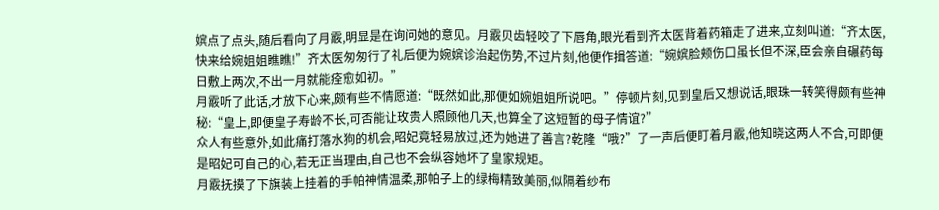嫔点了点头,随后看向了月霰,明显是在询问她的意见。月霰贝齿轻咬了下唇角,眼光看到齐太医背着药箱走了进来,立刻叫道:“齐太医,快来给婉姐姐瞧瞧!”齐太医匆匆行了礼后便为婉嫔诊治起伤势,不过片刻,他便作揖答道:“婉嫔脸颊伤口虽长但不深,臣会亲自碾药每日敷上两次,不出一月就能痊愈如初。”
月霰听了此话,才放下心来,颇有些不情愿道:“既然如此,那便如婉姐姐所说吧。”停顿片刻,见到皇后又想说话,眼珠一转笑得颇有些神秘:“皇上,即便皇子寿龄不长,可否能让玫贵人照顾他几天,也算全了这短暂的母子情谊?”
众人有些意外,如此痛打落水狗的机会,昭妃竟轻易放过,还为她进了善言?乾隆“哦?”了一声后便盯着月霰,他知晓这两人不合,可即便是昭妃可自己的心,若无正当理由,自己也不会纵容她坏了皇家规矩。
月霰抚摸了下旗装上挂着的手帕神情温柔,那帕子上的绿梅精致美丽,似隔着纱布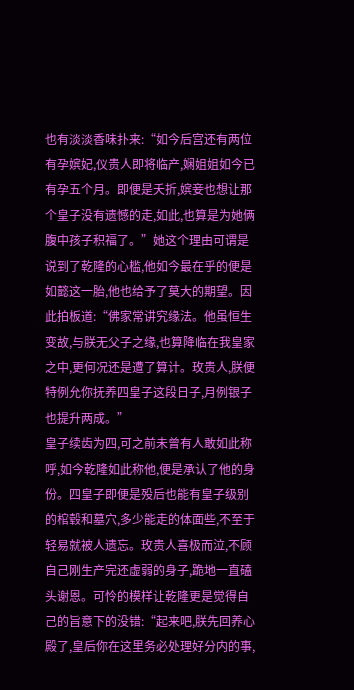也有淡淡香味扑来:“如今后宫还有两位有孕嫔妃,仪贵人即将临产,娴姐姐如今已有孕五个月。即便是夭折,嫔妾也想让那个皇子没有遗憾的走,如此,也算是为她俩腹中孩子积福了。”她这个理由可谓是说到了乾隆的心槛,他如今最在乎的便是如懿这一胎,他也给予了莫大的期望。因此拍板道:“佛家常讲究缘法。他虽恒生变故,与朕无父子之缘,也算降临在我皇家之中,更何况还是遭了算计。玫贵人,朕便特例允你抚养四皇子这段日子,月例银子也提升两成。”
皇子续齿为四,可之前未曾有人敢如此称呼,如今乾隆如此称他,便是承认了他的身份。四皇子即便是殁后也能有皇子级别的棺毂和墓穴,多少能走的体面些,不至于轻易就被人遗忘。玫贵人喜极而泣,不顾自己刚生产完还虚弱的身子,跪地一直磕头谢恩。可怜的模样让乾隆更是觉得自己的旨意下的没错:“起来吧,朕先回养心殿了,皇后你在这里务必处理好分内的事,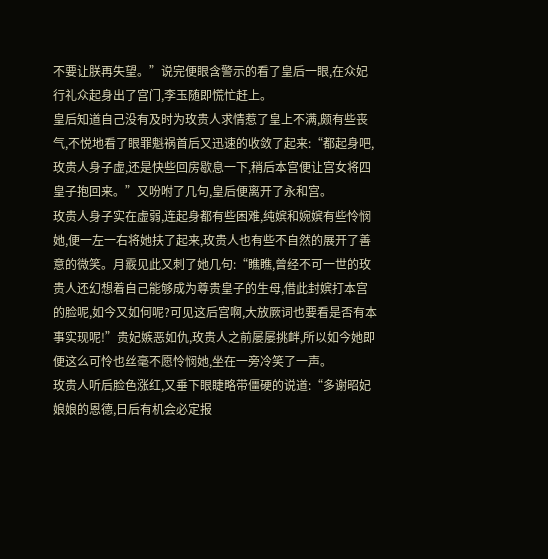不要让朕再失望。”说完便眼含警示的看了皇后一眼,在众妃行礼众起身出了宫门,李玉随即慌忙赶上。
皇后知道自己没有及时为玫贵人求情惹了皇上不满,颇有些丧气,不悦地看了眼罪魁祸首后又迅速的收敛了起来:“都起身吧,玫贵人身子虚,还是快些回房歇息一下,稍后本宫便让宫女将四皇子抱回来。”又吩咐了几句,皇后便离开了永和宫。
玫贵人身子实在虚弱,连起身都有些困难,纯嫔和婉嫔有些怜悯她,便一左一右将她扶了起来,玫贵人也有些不自然的展开了善意的微笑。月霰见此又刺了她几句:“瞧瞧,曾经不可一世的玫贵人还幻想着自己能够成为尊贵皇子的生母,借此封嫔打本宫的脸呢,如今又如何呢?可见这后宫啊,大放厥词也要看是否有本事实现呢!”贵妃嫉恶如仇,玫贵人之前屡屡挑衅,所以如今她即便这么可怜也丝毫不愿怜悯她,坐在一旁冷笑了一声。
玫贵人听后脸色涨红,又垂下眼睫略带僵硬的说道:“多谢昭妃娘娘的恩德,日后有机会必定报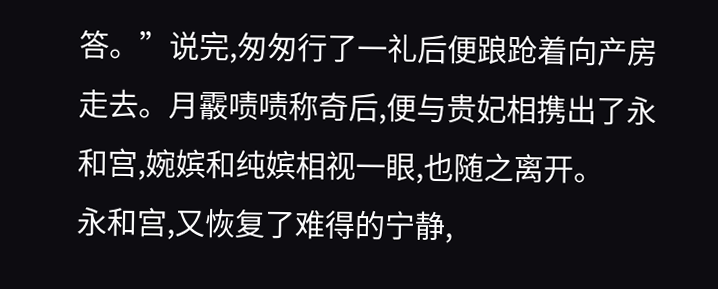答。”说完,匆匆行了一礼后便踉跄着向产房走去。月霰啧啧称奇后,便与贵妃相携出了永和宫,婉嫔和纯嫔相视一眼,也随之离开。
永和宫,又恢复了难得的宁静,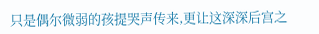只是偶尔微弱的孩提哭声传来,更让这深深后宫之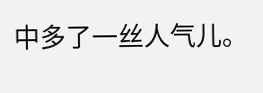中多了一丝人气儿。